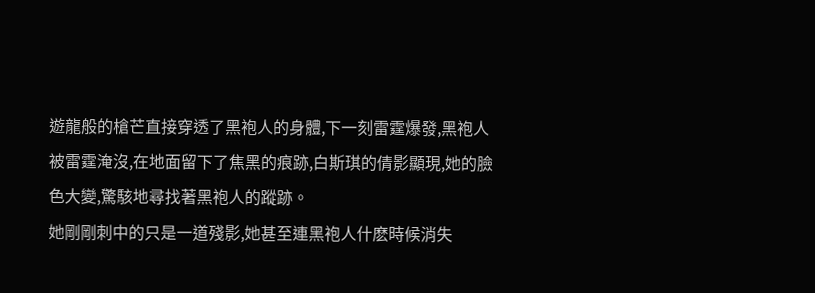遊龍般的槍芒直接穿透了黑袍人的身體,下一刻雷霆爆發,黑袍人被雷霆淹沒,在地面留下了焦黑的痕跡,白斯琪的倩影顯現,她的臉色大變,驚駭地尋找著黑袍人的蹤跡。
她剛剛刺中的只是一道殘影,她甚至連黑袍人什麽時候消失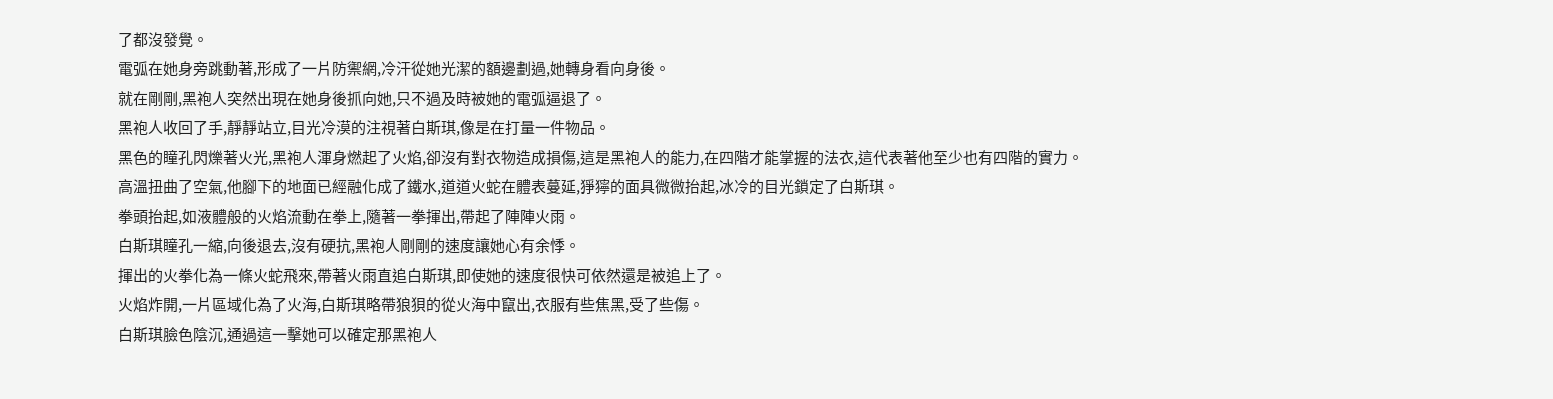了都沒發覺。
電弧在她身旁跳動著,形成了一片防禦網,冷汗從她光潔的額邊劃過,她轉身看向身後。
就在剛剛,黑袍人突然出現在她身後抓向她,只不過及時被她的電弧逼退了。
黑袍人收回了手,靜靜站立,目光冷漠的注視著白斯琪,像是在打量一件物品。
黑色的瞳孔閃爍著火光,黑袍人渾身燃起了火焰,卻沒有對衣物造成損傷,這是黑袍人的能力,在四階才能掌握的法衣,這代表著他至少也有四階的實力。
高溫扭曲了空氣,他腳下的地面已經融化成了鐵水,道道火蛇在體表蔓延,猙獰的面具微微抬起,冰冷的目光鎖定了白斯琪。
拳頭抬起,如液體般的火焰流動在拳上,隨著一拳揮出,帶起了陣陣火雨。
白斯琪瞳孔一縮,向後退去,沒有硬抗,黑袍人剛剛的速度讓她心有余悸。
揮出的火拳化為一條火蛇飛來,帶著火雨直追白斯琪,即使她的速度很快可依然還是被追上了。
火焰炸開,一片區域化為了火海,白斯琪略帶狼狽的從火海中竄出,衣服有些焦黑,受了些傷。
白斯琪臉色陰沉,通過這一擊她可以確定那黑袍人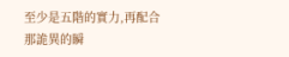至少是五階的實力,再配合那詭異的瞬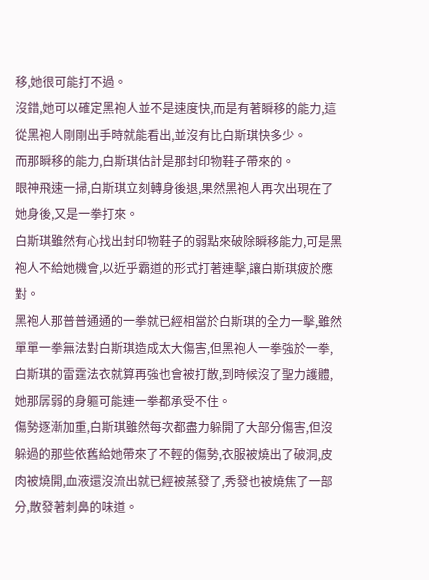移,她很可能打不過。
沒錯,她可以確定黑袍人並不是速度快,而是有著瞬移的能力,這從黑袍人剛剛出手時就能看出,並沒有比白斯琪快多少。
而那瞬移的能力,白斯琪估計是那封印物鞋子帶來的。
眼神飛速一掃,白斯琪立刻轉身後退,果然黑袍人再次出現在了她身後,又是一拳打來。
白斯琪雖然有心找出封印物鞋子的弱點來破除瞬移能力,可是黑袍人不給她機會,以近乎霸道的形式打著連擊,讓白斯琪疲於應對。
黑袍人那普普通通的一拳就已經相當於白斯琪的全力一擊,雖然單單一拳無法對白斯琪造成太大傷害,但黑袍人一拳強於一拳,白斯琪的雷霆法衣就算再強也會被打散,到時候沒了聖力護體,她那孱弱的身軀可能連一拳都承受不住。
傷勢逐漸加重,白斯琪雖然每次都盡力躲開了大部分傷害,但沒躲過的那些依舊給她帶來了不輕的傷勢,衣服被燒出了破洞,皮肉被燒開,血液還沒流出就已經被蒸發了,秀發也被燒焦了一部分,散發著刺鼻的味道。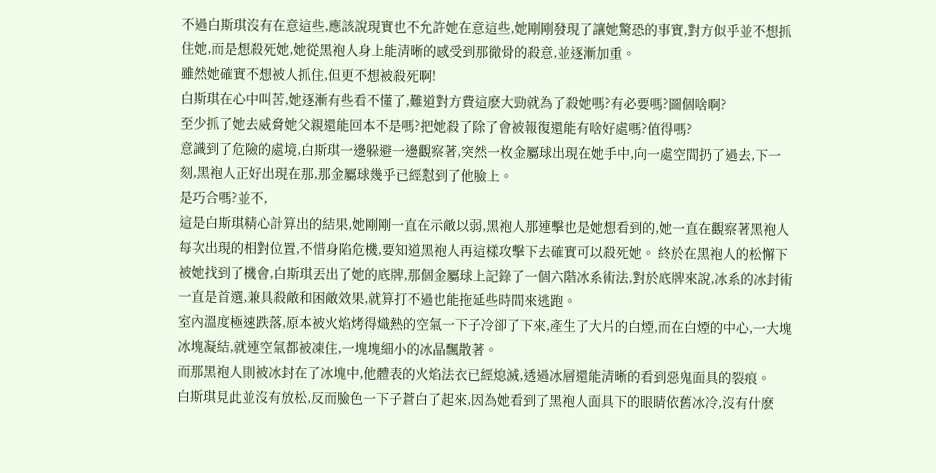不過白斯琪沒有在意這些,應該說現實也不允許她在意這些,她剛剛發現了讓她驚恐的事實,對方似乎並不想抓住她,而是想殺死她,她從黑袍人身上能清晰的感受到那徹骨的殺意,並逐漸加重。
雖然她確實不想被人抓住,但更不想被殺死啊!
白斯琪在心中叫苦,她逐漸有些看不懂了,難道對方費這麽大勁就為了殺她嗎?有必要嗎?圖個啥啊?
至少抓了她去威脅她父親還能回本不是嗎?把她殺了除了會被報復還能有啥好處嗎?值得嗎?
意識到了危險的處境,白斯琪一邊躲避一邊觀察著,突然一枚金屬球出現在她手中,向一處空間扔了過去,下一刻,黑袍人正好出現在那,那金屬球幾乎已經懟到了他臉上。
是巧合嗎?並不,
這是白斯琪精心計算出的結果,她剛剛一直在示敵以弱,黑袍人那連擊也是她想看到的,她一直在觀察著黑袍人每次出現的相對位置,不惜身陷危機,要知道黑袍人再這樣攻擊下去確實可以殺死她。 終於在黑袍人的松懈下被她找到了機會,白斯琪丟出了她的底牌,那個金屬球上記錄了一個六階冰系術法,對於底牌來說,冰系的冰封術一直是首選,兼具殺敵和困敵效果,就算打不過也能拖延些時間來逃跑。
室內溫度極速跌落,原本被火焰烤得熾熱的空氣一下子冷卻了下來,產生了大片的白煙,而在白煙的中心,一大塊冰塊凝結,就連空氣都被凍住,一塊塊細小的冰晶飄散著。
而那黑袍人則被冰封在了冰塊中,他體表的火焰法衣已經熄滅,透過冰層還能清晰的看到惡鬼面具的裂痕。
白斯琪見此並沒有放松,反而臉色一下子蒼白了起來,因為她看到了黑袍人面具下的眼睛依舊冰冷,沒有什麽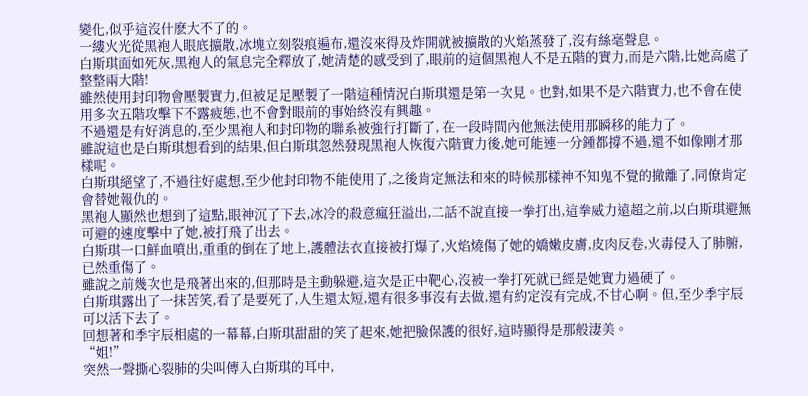變化,似乎這沒什麽大不了的。
一縷火光從黑袍人眼底擴散,冰塊立刻裂痕遍布,還沒來得及炸開就被擴散的火焰蒸發了,沒有絲毫聲息。
白斯琪面如死灰,黑袍人的氣息完全釋放了,她清楚的感受到了,眼前的這個黑袍人不是五階的實力,而是六階,比她高處了整整兩大階!
雖然使用封印物會壓製實力,但被足足壓製了一階這種情況白斯琪還是第一次見。也對,如果不是六階實力,也不會在使用多次五階攻擊下不露疲態,也不會對眼前的事始終沒有興趣。
不過還是有好消息的,至少黑袍人和封印物的聯系被強行打斷了, 在一段時間內他無法使用那瞬移的能力了。
雖說這也是白斯琪想看到的結果,但白斯琪忽然發現黑袍人恢復六階實力後,她可能連一分鍾都撐不過,還不如像剛才那樣呢。
白斯琪絕望了,不過往好處想,至少他封印物不能使用了,之後肯定無法和來的時候那樣神不知鬼不覺的撤離了,同僚肯定會替她報仇的。
黑袍人顯然也想到了這點,眼神沉了下去,冰冷的殺意瘋狂溢出,二話不說直接一拳打出,這拳威力遠超之前,以白斯琪避無可避的速度擊中了她,被打飛了出去。
白斯琪一口鮮血噴出,重重的倒在了地上,護體法衣直接被打爆了,火焰燒傷了她的嬌嫩皮膚,皮肉反卷,火毒侵入了肺腑,已然重傷了。
雖說之前幾次也是飛著出來的,但那時是主動躲避,這次是正中靶心,沒被一拳打死就已經是她實力過硬了。
白斯琪露出了一抹苦笑,看了是要死了,人生還太短,還有很多事沒有去做,還有約定沒有完成,不甘心啊。但,至少季宇辰可以活下去了。
回想著和季宇辰相處的一幕幕,白斯琪甜甜的笑了起來,她把臉保護的很好,這時顯得是那般淒美。
“姐!”
突然一聲撕心裂肺的尖叫傳入白斯琪的耳中,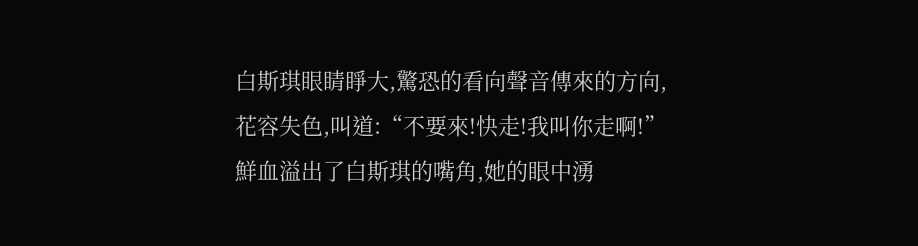白斯琪眼睛睜大,驚恐的看向聲音傳來的方向,花容失色,叫道:“不要來!快走!我叫你走啊!”
鮮血溢出了白斯琪的嘴角,她的眼中湧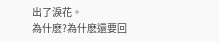出了淚花。
為什麽?為什麽還要回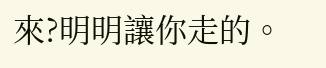來?明明讓你走的。